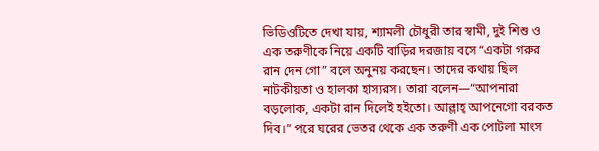ভিডিওটিতে দেখা যায়, শ্যামলী চৌধুরী তার স্বামী, দুই শিশু ও এক তরুণীকে নিয়ে একটি বাড়ির দরজায় বসে “একটা গরুর রান দেন গো” বলে অনুনয় করছেন। তাদের কথায় ছিল নাটকীয়তা ও হালকা হাস্যরস। তারা বলেন—“আপনারা বড়লোক, একটা রান দিলেই হইতো। আল্লাহ্ আপনেগো বরকত দিব।” পরে ঘরের ভেতর থেকে এক তরুণী এক পোটলা মাংস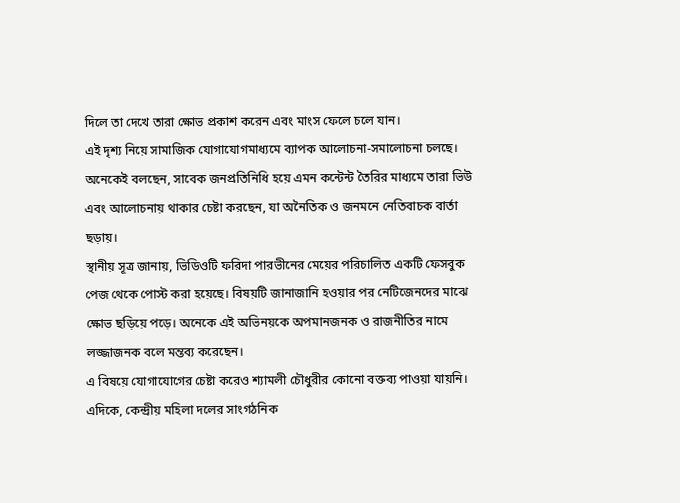দিলে তা দেখে তারা ক্ষোভ প্রকাশ করেন এবং মাংস ফেলে চলে যান।
এই দৃশ্য নিয়ে সামাজিক যোগাযোগমাধ্যমে ব্যাপক আলোচনা-সমালোচনা চলছে। অনেকেই বলছেন, সাবেক জনপ্রতিনিধি হয়ে এমন কন্টেন্ট তৈরির মাধ্যমে তারা ভিউ এবং আলোচনায় থাকার চেষ্টা করছেন, যা অনৈতিক ও জনমনে নেতিবাচক বার্তা ছড়ায়।
স্থানীয় সূত্র জানায়, ভিডিওটি ফরিদা পারভীনের মেয়ের পরিচালিত একটি ফেসবুক পেজ থেকে পোস্ট করা হয়েছে। বিষয়টি জানাজানি হওয়ার পর নেটিজেনদের মাঝে ক্ষোভ ছড়িয়ে পড়ে। অনেকে এই অভিনয়কে অপমানজনক ও রাজনীতির নামে লজ্জাজনক বলে মন্তব্য করেছেন।
এ বিষয়ে যোগাযোগের চেষ্টা করেও শ্যামলী চৌধুরীর কোনো বক্তব্য পাওয়া যায়নি।
এদিকে, কেন্দ্রীয় মহিলা দলের সাংগঠনিক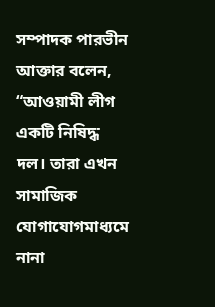সম্পাদক পারভীন আক্তার বলেন, “আওয়ামী লীগ একটি নিষিদ্ধ দল। তারা এখন সামাজিক যোগাযোগমাধ্যমে নানা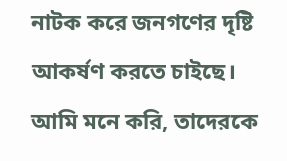নাটক করে জনগণের দৃষ্টি আকর্ষণ করতে চাইছে। আমি মনে করি, তাদেরকে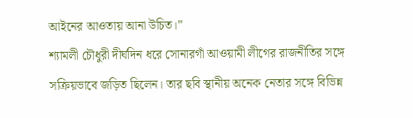আইনের আওতায় আনা উচিত।”
শ্যামলী চৌধুরী দীর্ঘদিন ধরে সোনারগাঁ আওয়ামী লীগের রাজনীতির সঙ্গে সক্রিয়ভাবে জড়িত ছিলেন। তার ছবি স্থানীয় অনেক নেতার সঙ্গে বিভিন্ন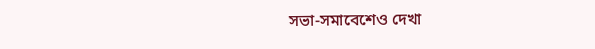সভা-সমাবেশেও দেখা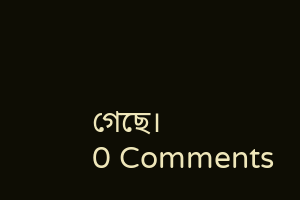গেছে।
0 Comments